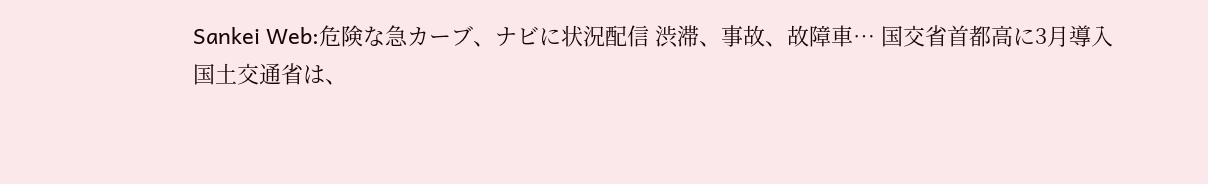Sankei Web:危険な急カーブ、ナビに状況配信 渋滞、事故、故障車… 国交省首都高に3月導入
国土交通省は、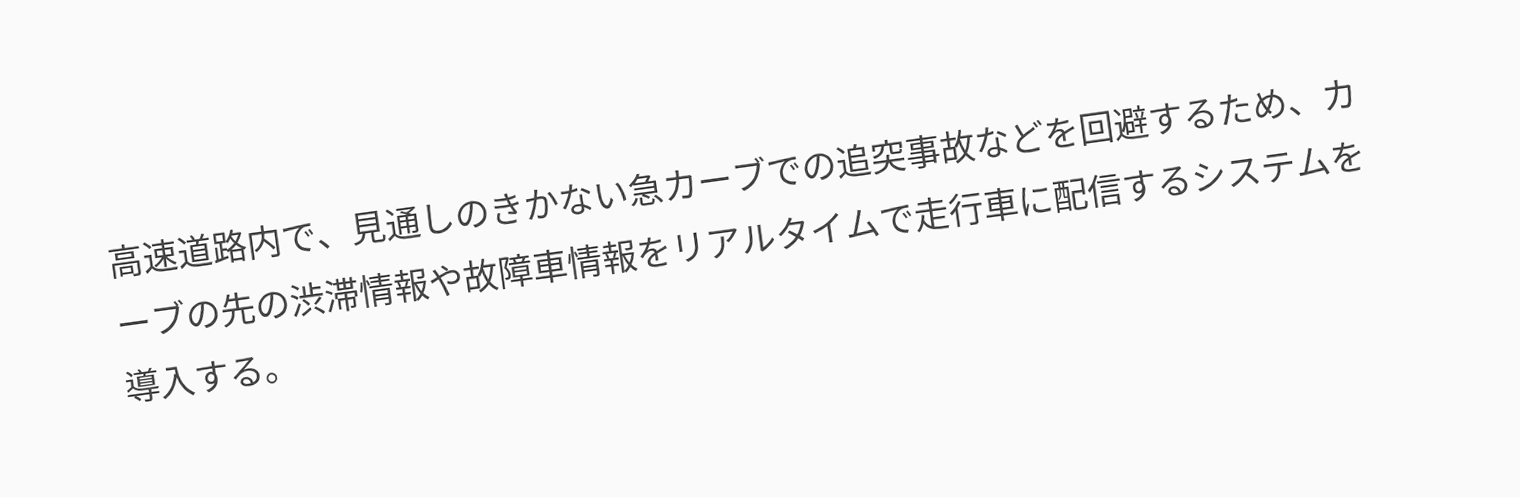高速道路内で、見通しのきかない急カーブでの追突事故などを回避するため、カーブの先の渋滞情報や故障車情報をリアルタイムで走行車に配信するシステムを導入する。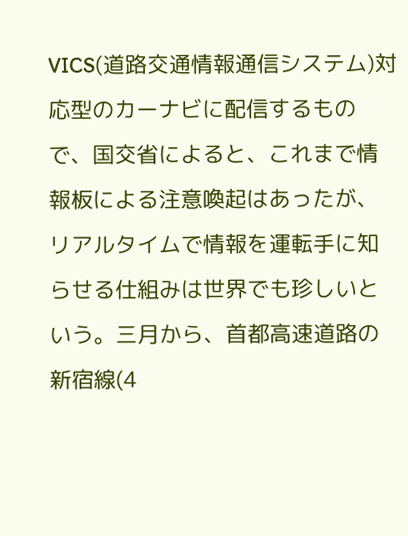VICS(道路交通情報通信システム)対応型のカーナビに配信するもので、国交省によると、これまで情報板による注意喚起はあったが、リアルタイムで情報を運転手に知らせる仕組みは世界でも珍しいという。三月から、首都高速道路の新宿線(4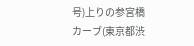号)上りの参宮橋カーブ(東京都渋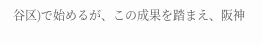谷区)で始めるが、この成果を踏まえ、阪神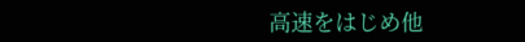高速をはじめ他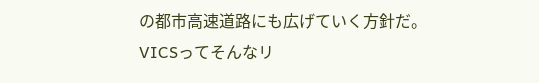の都市高速道路にも広げていく方針だ。
VICSってそんなリ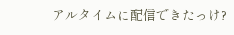アルタイムに配信できたっけ?